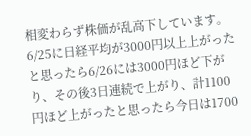相変わらず株価が乱高下しています。6/25に日経平均が3000円以上上がったと思ったら6/26には3000円ほど下がり、その後3日連続で上がり、計1100円ほど上がったと思ったら今日は1700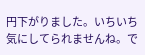円下がりました。いちいち気にしてられませんね。で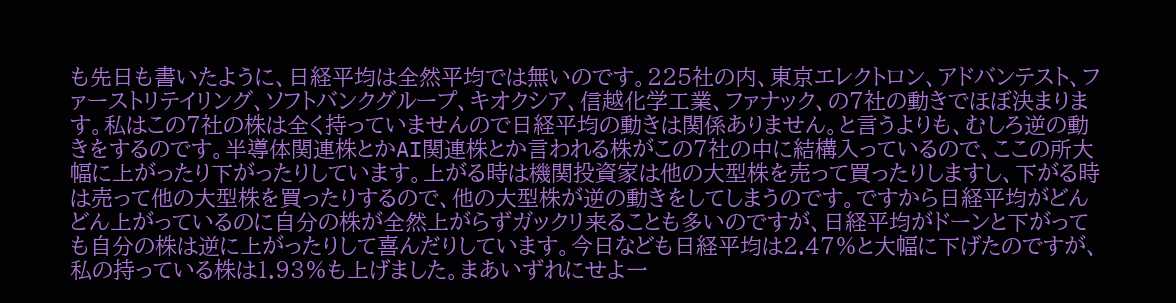も先日も書いたように、日経平均は全然平均では無いのです。225社の内、東京エレクトロン、アドバンテスト、ファーストリテイリング、ソフトバンクグループ、キオクシア、信越化学工業、ファナック、の7社の動きでほぼ決まります。私はこの7社の株は全く持っていませんので日経平均の動きは関係ありません。と言うよりも、むしろ逆の動きをするのです。半導体関連株とかAI関連株とか言われる株がこの7社の中に結構入っているので、ここの所大幅に上がったり下がったりしています。上がる時は機関投資家は他の大型株を売って買ったりしますし、下がる時は売って他の大型株を買ったりするので、他の大型株が逆の動きをしてしまうのです。ですから日経平均がどんどん上がっているのに自分の株が全然上がらずガックリ来ることも多いのですが、日経平均がドーンと下がっても自分の株は逆に上がったりして喜んだりしています。今日なども日経平均は2.47%と大幅に下げたのですが、私の持っている株は1.93%も上げました。まあいずれにせよ一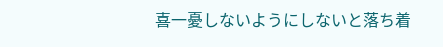喜一憂しないようにしないと落ち着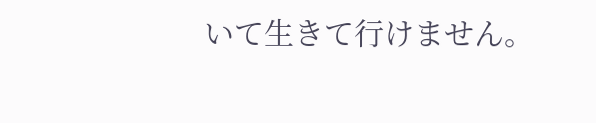いて生きて行けません。